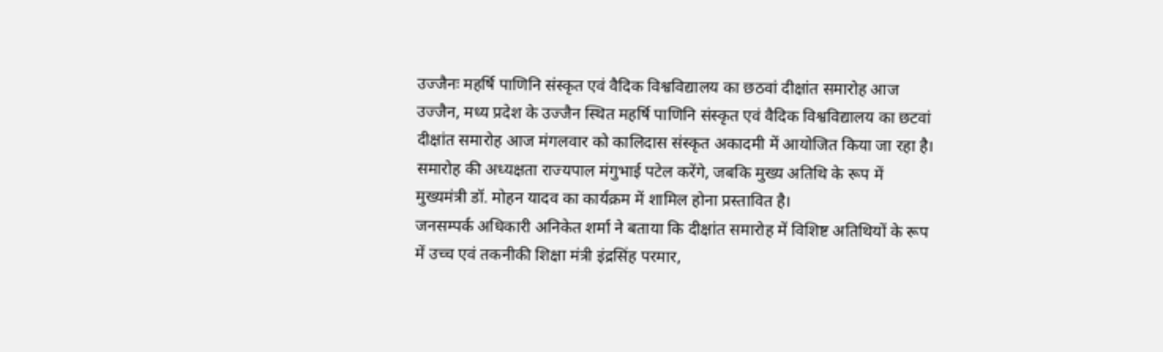उज्जैनः महर्षि पाणिनि संस्कृत एवं वैदिक विश्वविद्यालय का छठवां दीक्षांत समारोह आज
उज्जैन, मध्य प्रदेश के उज्जैन स्थित महर्षि पाणिनि संस्कृत एवं वैदिक विश्वविद्यालय का छटवां दीक्षांत समारोह आज मंगलवार को कालिदास संस्कृत अकादमी में आयोजित किया जा रहा है। समारोह की अध्यक्षता राज्यपाल मंगुभाई पटेल करेंगे, जबकि मुख्य अतिथि के रूप में मुख्यमंत्री डॉ. मोहन यादव का कार्यक्रम में शामिल होना प्रस्तावित है।
जनसम्पर्क अधिकारी अनिकेत शर्मा ने बताया कि दीक्षांत समारोह में विशिष्ट अतिथियों के रूप में उच्च एवं तकनीकी शिक्षा मंत्री इंद्रसिंह परमार,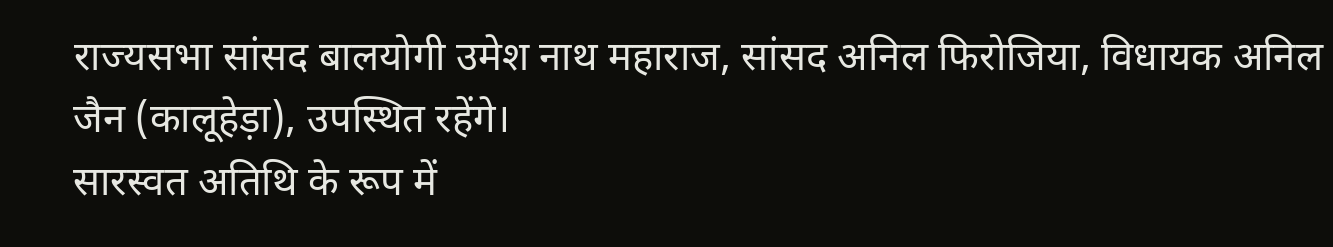राज्यसभा सांसद बालयोगी उमेश नाथ महाराज, सांसद अनिल फिरोजिया, विधायक अनिल जैन (कालूहेड़ा), उपस्थित रहेंगे।
सारस्वत अतिथि के रूप में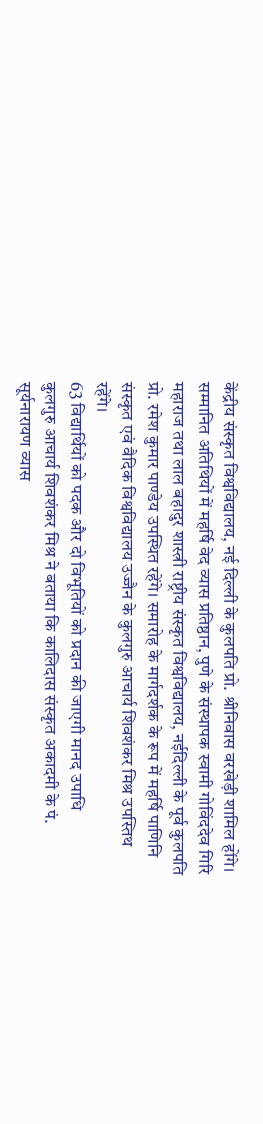केंद्रीय संस्कृत विश्वविद्यालय, नई दिल्ली के कुलपति प्रो. श्रीनिवास वरखेड़ी शामिल होंगे। सम्मानित अतिथियों में महर्षि वेद व्यास प्रतिष्ठान, पुणे के संस्थापक स्वामी गोविंददेव गिरि महाराज तथा लाल बहादुर शास्त्री राष्ट्रीय संस्कृत विश्वविद्यालय, नईदिल्ली के पूर्व कुलपति प्रो. रमेश कुमार पाण्डेय उपस्थित रहेंगे। समारोह के मार्गदर्शक के रूप में महर्षि पाणिनि संस्कृत एवं वैदिक विश्वविद्यालय उज्जैन के कुलगुरु आचार्य शिवशंकर मिश्र उपस्तिथ रहेंगे।
63 विद्यार्थियों को पदक और दो विभूतियों को प्रदान की जाएगी मानद उपाधि
कुलगुरु आचार्य शिवशंकर मिश्र ने बताया कि कालिदास संस्कृत अकादमी के पं. सूर्यनारायण व्यास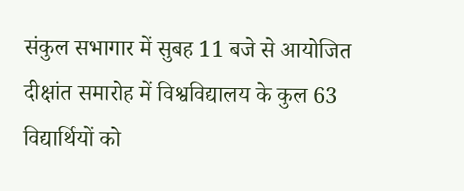संकुल सभागार में सुबह 11 बजे से आयोजित दीक्षांत समारोह में विश्वविद्यालय के कुल 63 विद्यार्थियों को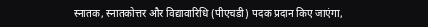स्नातक, स्नातकोत्तर और विद्यावारिधि (पीएचडी) पदक प्रदान किए जाएंगा,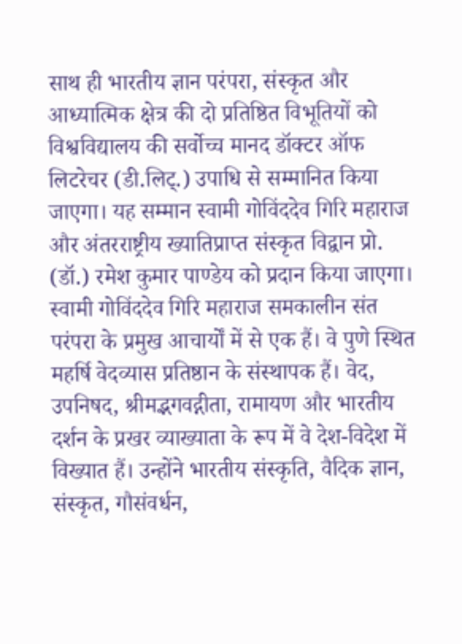साथ ही भारतीय ज्ञान परंपरा, संस्कृत और आध्यात्मिक क्षेत्र की दो प्रतिष्ठित विभूतियों को विश्वविद्यालय की सर्वोच्च मानद डॉक्टर ऑफ लिटरेचर (डी.लिट्.) उपाधि से सम्मानित किया जाएगा। यह सम्मान स्वामी गोविंददेव गिरि महाराज और अंतरराष्ट्रीय ख्यातिप्राप्त संस्कृत विद्वान प्रो. (डॉ.) रमेश कुमार पाण्डेय को प्रदान किया जाएगा।
स्वामी गोविंददेव गिरि महाराज समकालीन संत परंपरा के प्रमुख आचार्यों में से एक हैं। वे पुणे स्थित महर्षि वेदव्यास प्रतिष्ठान के संस्थापक हैं। वेद, उपनिषद, श्रीमद्भगवद्गीता, रामायण और भारतीय दर्शन के प्रखर व्याख्याता के रूप में वे देश-विदेश में विख्यात हैं। उन्होंने भारतीय संस्कृति, वैदिक ज्ञान, संस्कृत, गौसंवर्धन,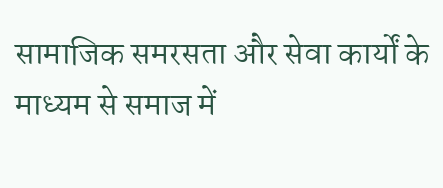सामाजिक समरसता और सेवा कार्यों के माध्यम से समाज में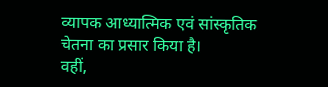व्यापक आध्यात्मिक एवं सांस्कृतिक चेतना का प्रसार किया है।
वहीं,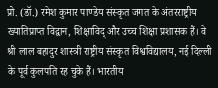प्रो. (डॉ.) रमेश कुमार पाण्डेय संस्कृत जगत के अंतरराष्ट्रीय ख्यातिप्राप्त विद्वान, शिक्षाविद् और उच्च शिक्षा प्रशासक हैं। वे श्री लाल बहादुर शास्त्री राष्ट्रीय संस्कृत विश्वविद्यालय, नई दिल्ली के पूर्व कुलपति रह चुके हैं। भारतीय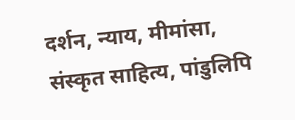दर्शन, न्याय, मीमांसा, संस्कृत साहित्य, पांडुलिपि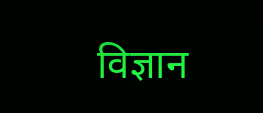विज्ञान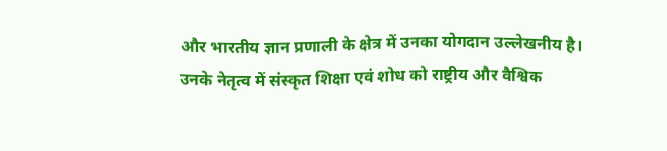और भारतीय ज्ञान प्रणाली के क्षेत्र में उनका योगदान उल्लेखनीय है। उनके नेतृत्व में संस्कृत शिक्षा एवं शोध को राष्ट्रीय और वैश्विक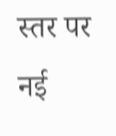स्तर पर नई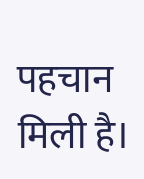पहचान मिली है।